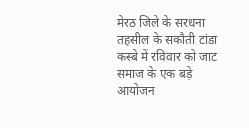मेरठ जिले के सरधना तहसील के सकौती टांडा कस्बे में रविवार को जाट समाज के एक बड़े आयोजन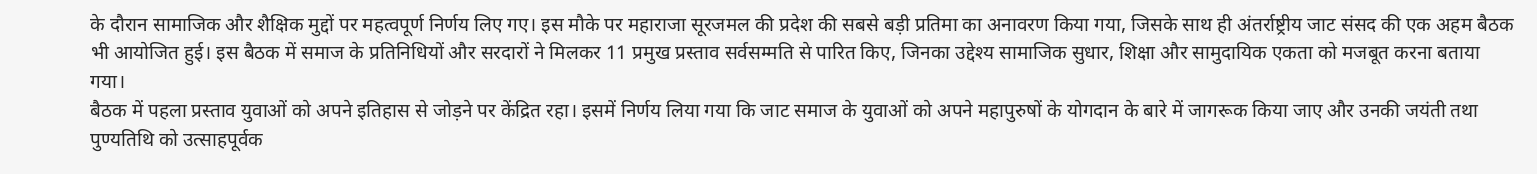के दौरान सामाजिक और शैक्षिक मुद्दों पर महत्वपूर्ण निर्णय लिए गए। इस मौके पर महाराजा सूरजमल की प्रदेश की सबसे बड़ी प्रतिमा का अनावरण किया गया, जिसके साथ ही अंतर्राष्ट्रीय जाट संसद की एक अहम बैठक भी आयोजित हुई। इस बैठक में समाज के प्रतिनिधियों और सरदारों ने मिलकर 11 प्रमुख प्रस्ताव सर्वसम्मति से पारित किए, जिनका उद्देश्य सामाजिक सुधार, शिक्षा और सामुदायिक एकता को मजबूत करना बताया गया।
बैठक में पहला प्रस्ताव युवाओं को अपने इतिहास से जोड़ने पर केंद्रित रहा। इसमें निर्णय लिया गया कि जाट समाज के युवाओं को अपने महापुरुषों के योगदान के बारे में जागरूक किया जाए और उनकी जयंती तथा पुण्यतिथि को उत्साहपूर्वक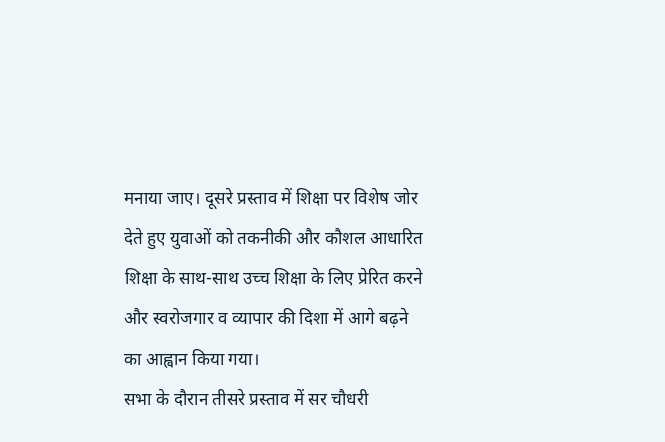मनाया जाए। दूसरे प्रस्ताव में शिक्षा पर विशेष जोर देते हुए युवाओं को तकनीकी और कौशल आधारित शिक्षा के साथ-साथ उच्च शिक्षा के लिए प्रेरित करने और स्वरोजगार व व्यापार की दिशा में आगे बढ़ने का आह्वान किया गया।
सभा के दौरान तीसरे प्रस्ताव में सर चौधरी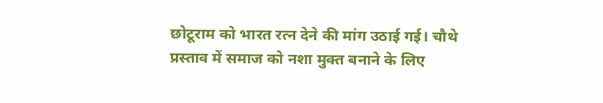छोटूराम को भारत रत्न देने की मांग उठाई गई। चौथे प्रस्ताव में समाज को नशा मुक्त बनाने के लिए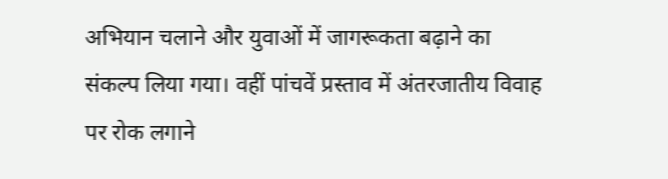अभियान चलाने और युवाओं में जागरूकता बढ़ाने का संकल्प लिया गया। वहीं पांचवें प्रस्ताव में अंतरजातीय विवाह पर रोक लगाने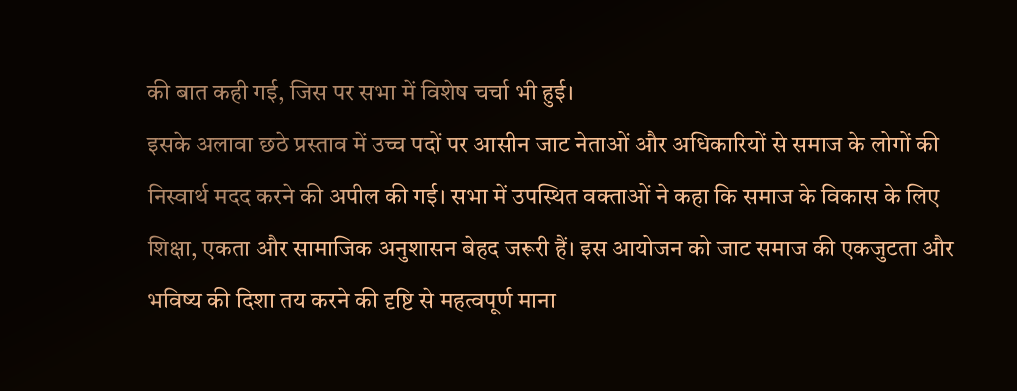की बात कही गई, जिस पर सभा में विशेष चर्चा भी हुई।
इसके अलावा छठे प्रस्ताव में उच्च पदों पर आसीन जाट नेताओं और अधिकारियों से समाज के लोगों की निस्वार्थ मदद करने की अपील की गई। सभा में उपस्थित वक्ताओं ने कहा कि समाज के विकास के लिए शिक्षा, एकता और सामाजिक अनुशासन बेहद जरूरी हैं। इस आयोजन को जाट समाज की एकजुटता और भविष्य की दिशा तय करने की दृष्टि से महत्वपूर्ण माना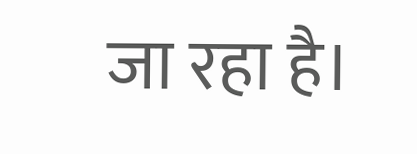जा रहा है।